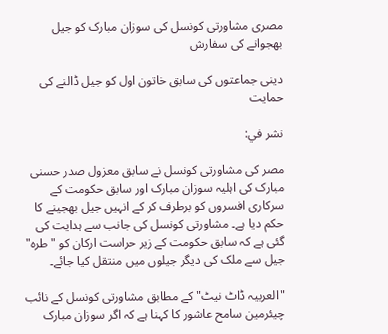مصری مشاورتی کونسل کی سوزان مبارک کو جیل بھجوانے کی سفارش

دینی جماعتوں کی سابق خاتون اول کو جیل ڈالنے کی حمایت

نشر في:

مصر کی مشاورتی کونسل نے سابق معزول صدر حسنی مبارک کی اہلیہ سوزان مبارک اور سابق حکومت کے سرکاری افسروں کو برطرف کر کے انہیں جیل بھجینے کا حکم دیا ہے۔ مشاورتی کونسل کی جانب سے ہدایت کی گئی ہے کہ سابق حکومت کے زیر حراست ارکان کو "طرہ" جیل سے ملک کی دیگر جیلوں میں منتقل کیا جائے۔

"العربیہ ڈاٹ نیٹ" کے مطابق مشاورتی کونسل کے نائب چیئرمین سامح عاشور کا کہنا ہے کہ اگر سوزان مبارک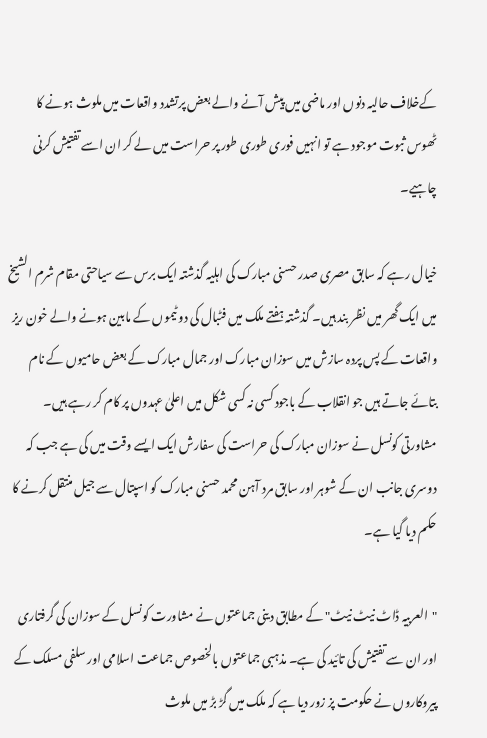کےخلاف حالیہ دنوں اور ماضی میں پیش آنے والے بعض پرتشدد واقعات میں ملوث ہونے کا ٹھوس ثبوت موجود ہے تو انہیں فوری طوری طور پر حراست میں لے کر ان اسے تفتیش کرنی چاہیے۔

خیال رہے کہ سابق مصری صدر حسنی مبارک کی اہلیہ گذشتہ ایک برس سے سیاحتی مقام شرم الشیخ میں ایک گھر میں نظر بند ہیں۔ گذشتہ ہفتے ملک میں فٹبال کی دو ٹیموں کے مابین ہونے والے خون ریز واقعات کے پس پردہ سازش میں سوزان مبارک اور جمال مبارک کے بعض حامیوں کے نام بتائے جاتے ہیں جو انقلاب کے باجود کسی نہ کسی شکل میں اعلیٰ عہدوں پر کام کر رہے ہیں۔ مشاورتی کونسل نے سوزان مبارک کی حراست کی سفارش ایک ایسے وقت میں کی ہے جب کہ دوسری جانب ان کے شوہر اور سابق مرد آہن محمد حسنی مبارک کو اسپتال سے جیل منتقل کرنے کا حکم دیا گیا ہے۔

"العربیہ ڈاٹ نیٹ نیٹ" کے مطابق دینی جماعتوں نے مشاورت کونسل کے سوزان کی گرفتاری اور ان سے تفتیش کی تائید کی ہے۔ مذہبی جماعتوں بالخصوص جماعت اسلامی اور سلفی مسلک کے پیروکاروں نے حکومت پز زور دیا ہے کہ ملک میں گڑ بڑ میں ملوث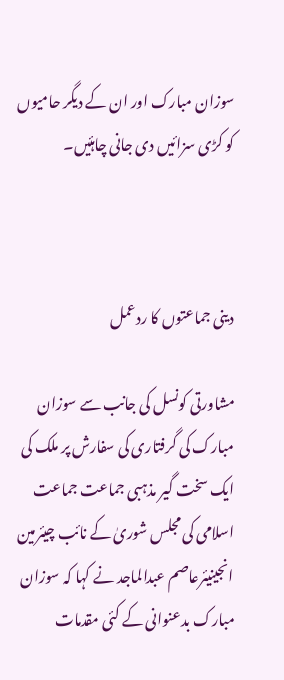سوزان مبارک اور ان کے دیگر حامیوں کو کڑی سزائیں دی جانی چاہئیں۔



دینی جماعتوں کا ردعمل

مشاورتی کونسل کی جانب سے سوزان مبارک کی گرفتاری کی سفارش پر ملک کی ایک سخت گیر مذہبی جماعت جماعت اسلامی کی مجلس شوریٰ کے نائب چیئرمین انجینیئرعاصم عبدالماجد نے کہا کہ سوزان مبارک بدعنوانی کے کئی مقدمات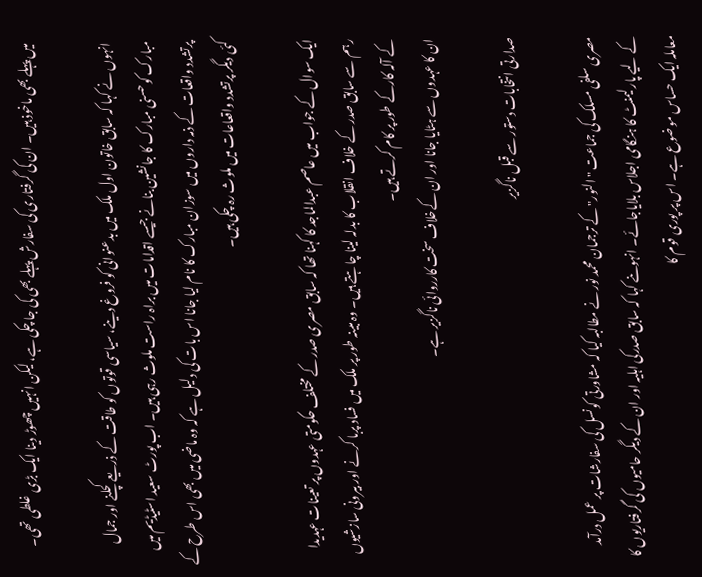میں پہلے بھی ماخوذ ہیں۔ ان کی گرفتاری کی سفارش پہلے بھی کی جا چکی ہے، لیکن انہیں چھوڑ دینا ایک بڑی غلطی تھی۔

انہوں نے کہا کہ سابق خاتون اول ملک میں بدعنوانی کو فروغ دینے، سیاسی قوتوں کو طاقت کے ذریعے کچلنے اور جمال مبارک کوحسنی مبارک کا جانشین بنانے جیسے اقدامات میں براہ راست ملوث رہی ہیں۔ اب پورٹ سعید اسٹیڈیم میں پرتشدد واقعات کے ذمہ داروں میں سوزان مبارک کا نام لیا جانا اس بات کی دلیل ہے کہ وہ ماضی میں بھی اس طرح کے کئی دیگر پرتشدد واقعاعات میں ملوث رہ چکی ہیں۔

ایک سوال کے جواب میں عاصم عبدالماجد کا کہنا تھا کہ سابق مصری صدر کے مختلف حکومتی عہدوں پر تعینات عہدیدا رہم سے سابق صدر کے خلاف انقلاب کا بدلہ لینا چاہتے ہیں۔ وہ مبینہ طور پر ملک میں فساد پربا کرنے اور بیرونی سازشیوں کے آلہ کارکے طور پر کام کرتے ہیں۔
ان کا عہدوں سے ہٹایا جانا اور ان کےخلاف سخت کارروائی ناگزیر ہے۔

صدارتی انتخابات دستور سے قبل ناگزیر

مصری سلفی مسلک کی جماعت "النور" کے ترجمان محمد نور نے مطالبہ کیا کہ مشاورتی کونسل کی سفارشات پر عمل درآمد کے لیے پارلیمنٹ کا ہنگامی اجلاس بلایاجائے۔ انہوںنے کہا کہ سابق صدرکی اہلیہ اور ان کے دیگر حامیوں کی گرفتاریوں کا معاملہ ایک حساس موضوع ہے۔ اس پر پوری قوم کا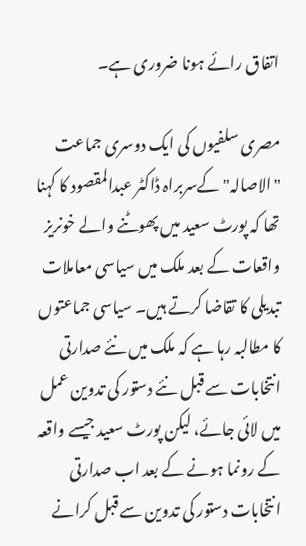اتفاق رائے ہونا ضروری ہے۔

مصری سلفیوں کی ایک دوسری جماعت "الاصالہ" کےسربراہ ڈاکٹر عبدالمقصود کا کہنا تھا کہ پورٹ سعید میں پھوٹنے والے خونریز واقعات کے بعد ملک میں سیاسی معاملات تبدیلی کا تقاضا کرتے ہیں۔ سیاسی جماعتوں کا مطالبہ رہا ہے کہ ملک میں نئے صدارتی انتخابات سے قبل نئے دستور کی تدوین عمل میں لائی جائے، لیکن پورٹ سعید جیسے واقعہ کے رونما ہونے کے بعد اب صدارتی انتخابات دستور کی تدوین سے قبل کرانے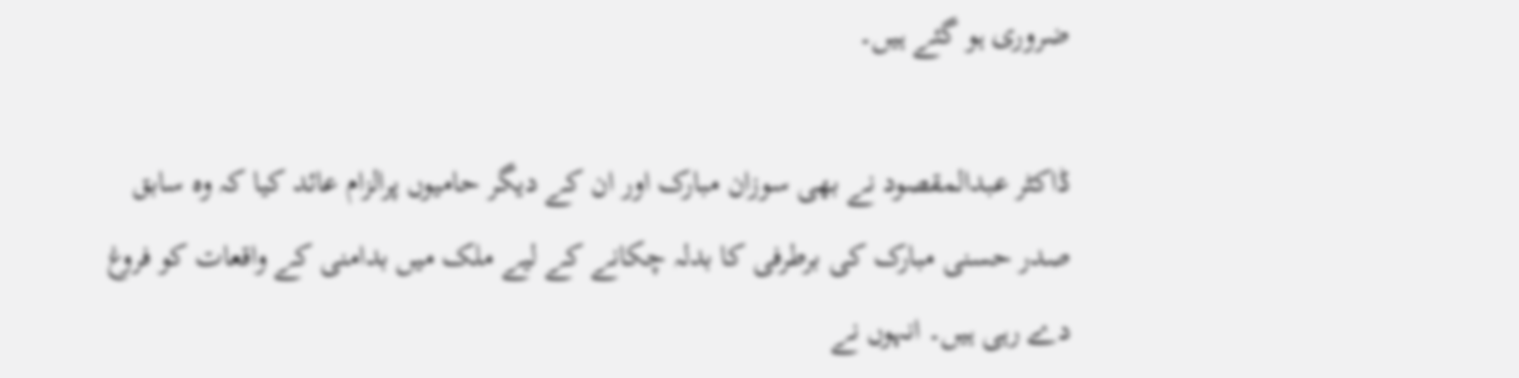ضروری ہو گئے ہیں۔

ڈاکٹر عبدالمقصود نے بھی سوزان مبارک اور ان کے دیگر حامیوں پرالزام عائد کیا کہ وہ سابق صدر حسنی مبارک کی برطرفی کا بدلہ چکانے کے لیے ملک میں بدامنی کے واقعات کو فروغ دے رہی ہیں۔ انہوں نے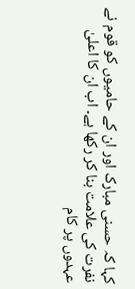کہا کہ حسنی مبارک اور ان کے حامیوں کو قوم نے نفرت کی علامت بنا کر رکھا ہے۔ اب ان کا اعلیٰ عہدوں پر کام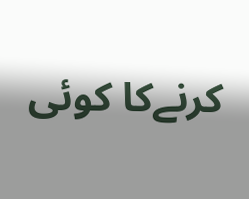کرنےکا کوئی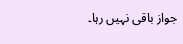جواز باقی نہیں رہا۔